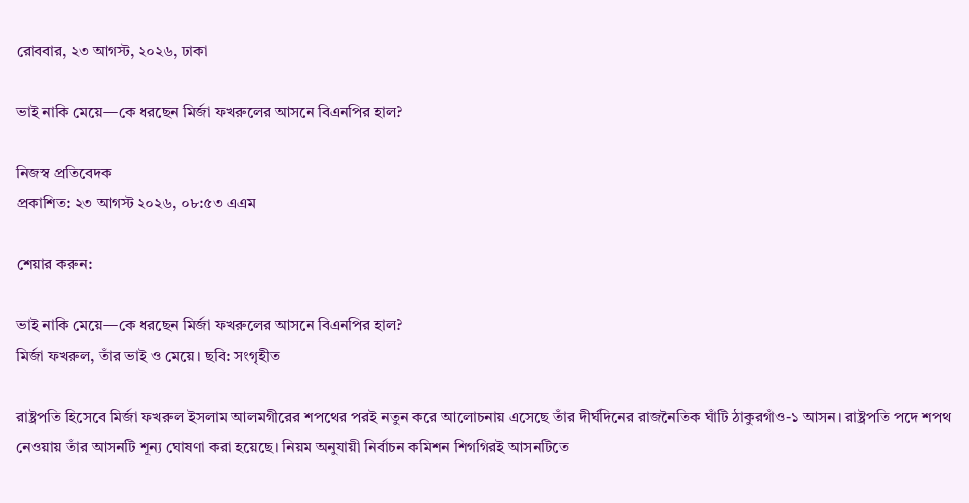রোববার, ২৩ আগস্ট, ২০২৬, ঢাকা

ভাই নাকি মেয়ে—কে ধরছেন মির্জা ফখরুলের আসনে বিএনপির হাল?

নিজস্ব প্রতিবেদক
প্রকাশিত: ২৩ আগস্ট ২০২৬, ০৮:৫৩ এএম

শেয়ার করুন:

ভাই নাকি মেয়ে—কে ধরছেন মির্জা ফখরুলের আসনে বিএনপির হাল?
মির্জা ফখরুল, তাঁর ভাই ও মেয়ে। ছবি: সংগৃহীত

রাষ্ট্রপতি হিসেবে মির্জা ফখরুল ইসলাম আলমগীরের শপথের পরই নতুন করে আলোচনায় এসেছে তাঁর দীর্ঘদিনের রাজনৈতিক ঘাঁটি ঠাকুরগাঁও-১ আসন। রাষ্ট্রপতি পদে শপথ নেওয়ায় তাঁর আসনটি শূন্য ঘোষণা করা হয়েছে। নিয়ম অনুযায়ী নির্বাচন কমিশন শিগগিরই আসনটিতে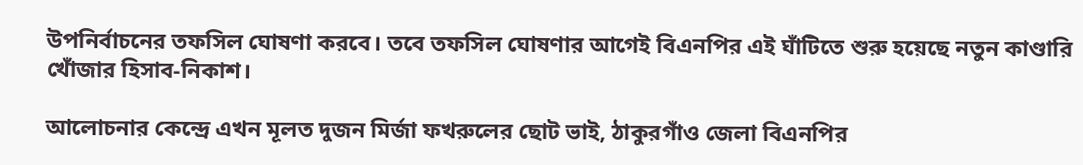উপনির্বাচনের তফসিল ঘোষণা করবে। তবে তফসিল ঘোষণার আগেই বিএনপির এই ঘাঁটিতে শুরু হয়েছে নতুন কাণ্ডারি খোঁজার হিসাব-নিকাশ।

আলোচনার কেন্দ্রে এখন মূলত দুজন মির্জা ফখরুলের ছোট ভাই, ঠাকুরগাঁও জেলা বিএনপির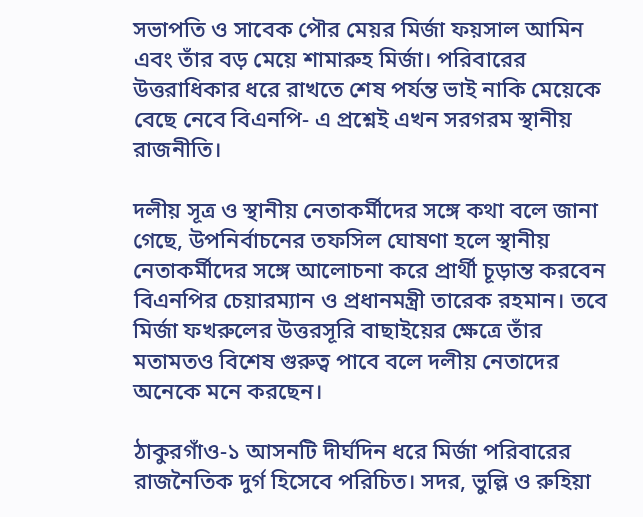সভাপতি ও সাবেক পৌর মেয়র মির্জা ফয়সাল আমিন এবং তাঁর বড় মেয়ে শামারুহ মির্জা। পরিবারের উত্তরাধিকার ধরে রাখতে শেষ পর্যন্ত ভাই নাকি মেয়েকে বেছে নেবে বিএনপি- এ প্রশ্নেই এখন সরগরম স্থানীয় রাজনীতি।

দলীয় সূত্র ও স্থানীয় নেতাকর্মীদের সঙ্গে কথা বলে জানা গেছে, উপনির্বাচনের তফসিল ঘোষণা হলে স্থানীয় নেতাকর্মীদের সঙ্গে আলোচনা করে প্রার্থী চূড়ান্ত করবেন বিএনপির চেয়ারম্যান ও প্রধানমন্ত্রী তারেক রহমান। তবে মির্জা ফখরুলের উত্তরসূরি বাছাইয়ের ক্ষেত্রে তাঁর মতামতও বিশেষ গুরুত্ব পাবে বলে দলীয় নেতাদের অনেকে মনে করছেন।

ঠাকুরগাঁও-১ আসনটি দীর্ঘদিন ধরে মির্জা পরিবারের রাজনৈতিক দুর্গ হিসেবে পরিচিত। সদর, ভুল্লি ও রুহিয়া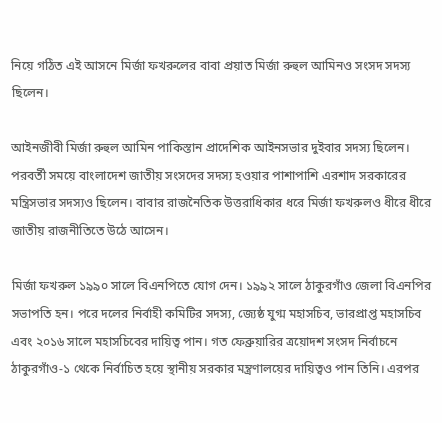নিয়ে গঠিত এই আসনে মির্জা ফখরুলের বাবা প্রয়াত মির্জা রুহুল আমিনও সংসদ সদস্য ছিলেন।

আইনজীবী মির্জা রুহুল আমিন পাকিস্তান প্রাদেশিক আইনসভার দুইবার সদস্য ছিলেন। পরবর্তী সময়ে বাংলাদেশ জাতীয় সংসদের সদস্য হওয়ার পাশাপাশি এরশাদ সরকারের মন্ত্রিসভার সদস্যও ছিলেন। বাবার রাজনৈতিক উত্তরাধিকার ধরে মির্জা ফখরুলও ধীরে ধীরে জাতীয় রাজনীতিতে উঠে আসেন।

মির্জা ফখরুল ১৯৯০ সালে বিএনপিতে যোগ দেন। ১৯৯২ সালে ঠাকুরগাঁও জেলা বিএনপির সভাপতি হন। পরে দলের নির্বাহী কমিটির সদস্য, জ্যেষ্ঠ যুগ্ম মহাসচিব, ভারপ্রাপ্ত মহাসচিব এবং ২০১৬ সালে মহাসচিবের দায়িত্ব পান। গত ফেব্রুয়ারির ত্রয়োদশ সংসদ নির্বাচনে ঠাকুরগাঁও-১ থেকে নির্বাচিত হয়ে স্থানীয় সরকার মন্ত্রণালয়ের দায়িত্বও পান তিনি। এরপর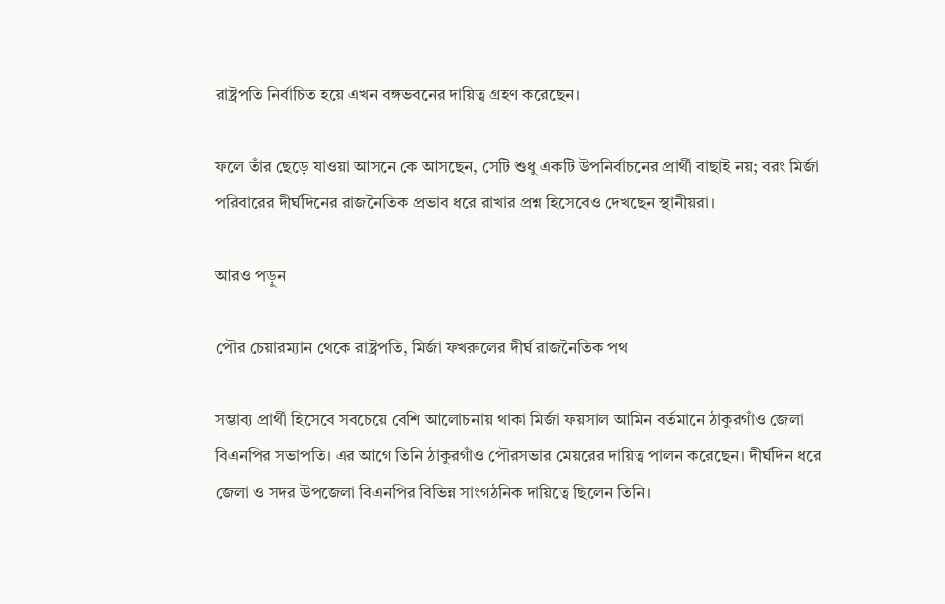রাষ্ট্রপতি নির্বাচিত হয়ে এখন বঙ্গভবনের দায়িত্ব গ্রহণ করেছেন।

ফলে তাঁর ছেড়ে যাওয়া আসনে কে আসছেন, সেটি শুধু একটি উপনির্বাচনের প্রার্থী বাছাই নয়; বরং মির্জা পরিবারের দীর্ঘদিনের রাজনৈতিক প্রভাব ধরে রাখার প্রশ্ন হিসেবেও দেখছেন স্থানীয়রা।

আরও পড়ুন

পৌর চেয়ারম্যান থেকে রাষ্ট্রপতি, মির্জা ফখরুলের দীর্ঘ রাজনৈতিক পথ

সম্ভাব্য প্রার্থী হিসেবে সবচেয়ে বেশি আলোচনায় থাকা মির্জা ফয়সাল আমিন বর্তমানে ঠাকুরগাঁও জেলা বিএনপির সভাপতি। এর আগে তিনি ঠাকুরগাঁও পৌরসভার মেয়রের দায়িত্ব পালন করেছেন। দীর্ঘদিন ধরে জেলা ও সদর উপজেলা বিএনপির বিভিন্ন সাংগঠনিক দায়িত্বে ছিলেন তিনি।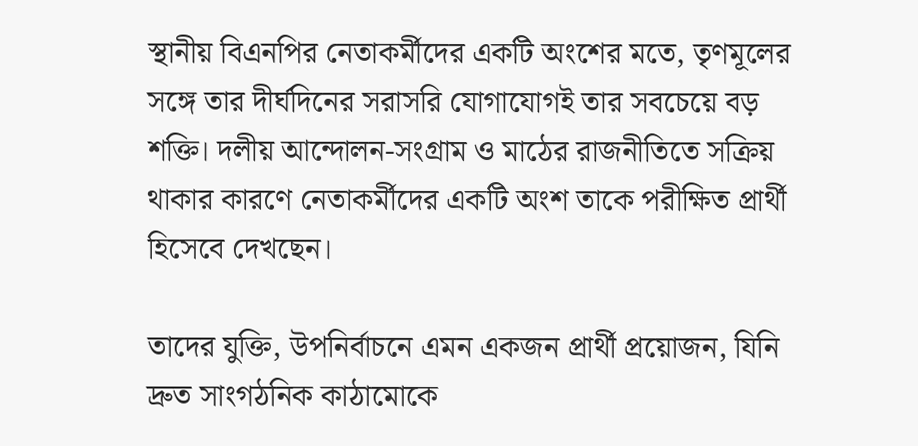স্থানীয় বিএনপির নেতাকর্মীদের একটি অংশের মতে, তৃণমূলের সঙ্গে তার দীর্ঘদিনের সরাসরি যোগাযোগই তার সবচেয়ে বড় শক্তি। দলীয় আন্দোলন-সংগ্রাম ও মাঠের রাজনীতিতে সক্রিয় থাকার কারণে নেতাকর্মীদের একটি অংশ তাকে পরীক্ষিত প্রার্থী হিসেবে দেখছেন।

তাদের যুক্তি, উপনির্বাচনে এমন একজন প্রার্থী প্রয়োজন, যিনি দ্রুত সাংগঠনিক কাঠামোকে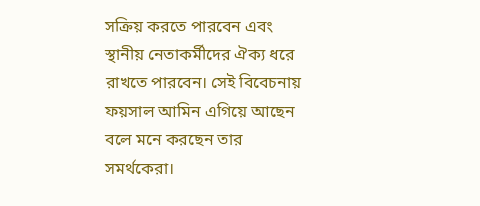সক্রিয় করতে পারবেন এবং স্থানীয় নেতাকর্মীদের ঐক্য ধরে রাখতে পারবেন। সেই বিবেচনায় ফয়সাল আমিন এগিয়ে আছেন বলে মনে করছেন তার সমর্থকেরা।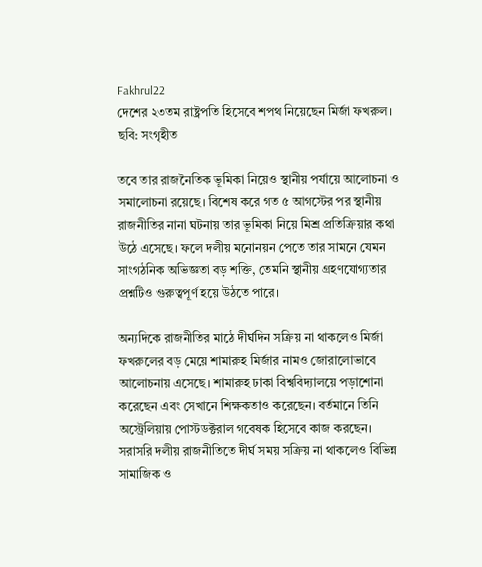Fakhrul22
দেশের ২৩তম রাষ্ট্রপতি হিসেবে শপথ নিয়েছেন মির্জা ফখরুল। ছবি: সংগৃহীত

তবে তার রাজনৈতিক ভূমিকা নিয়েও স্থানীয় পর্যায়ে আলোচনা ও সমালোচনা রয়েছে। বিশেষ করে গত ৫ আগস্টের পর স্থানীয় রাজনীতির নানা ঘটনায় তার ভূমিকা নিয়ে মিশ্র প্রতিক্রিয়ার কথা উঠে এসেছে। ফলে দলীয় মনোনয়ন পেতে তার সামনে যেমন সাংগঠনিক অভিজ্ঞতা বড় শক্তি, তেমনি স্থানীয় গ্রহণযোগ্যতার প্রশ্নটিও গুরুত্বপূর্ণ হয়ে উঠতে পারে।

অন্যদিকে রাজনীতির মাঠে দীর্ঘদিন সক্রিয় না থাকলেও মির্জা ফখরুলের বড় মেয়ে শামারুহ মির্জার নামও জোরালোভাবে আলোচনায় এসেছে। শামারুহ ঢাকা বিশ্ববিদ্যালয়ে পড়াশোনা করেছেন এবং সেখানে শিক্ষকতাও করেছেন। বর্তমানে তিনি অস্ট্রেলিয়ায় পোস্টডক্টরাল গবেষক হিসেবে কাজ করছেন। সরাসরি দলীয় রাজনীতিতে দীর্ঘ সময় সক্রিয় না থাকলেও বিভিন্ন সামাজিক ও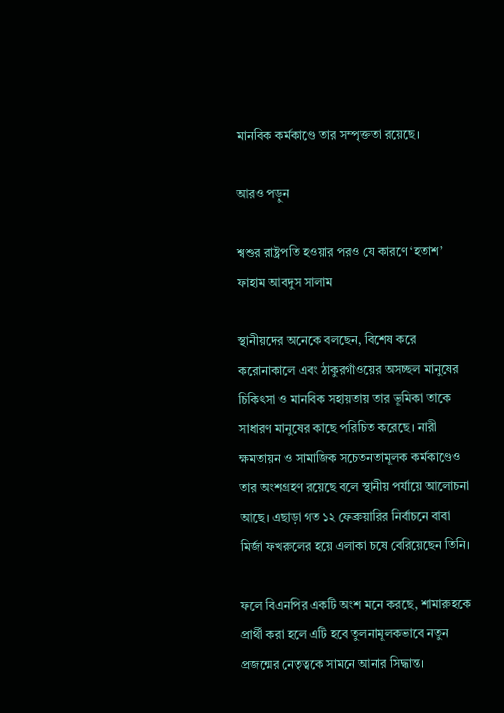মানবিক কর্মকাণ্ডে তার সম্পৃক্ততা রয়েছে।

আরও পড়ুন

শ্বশুর রাষ্ট্রপতি হওয়ার পরও যে কারণে ‘হতাশ’ ফাহাম আবদুস সালাম

স্থানীয়দের অনেকে বলছেন, বিশেষ করে করোনাকালে এবং ঠাকুরগাঁওয়ের অসচ্ছল মানুষের চিকিৎসা ও মানবিক সহায়তায় তার ভূমিকা তাকে সাধারণ মানুষের কাছে পরিচিত করেছে। নারী ক্ষমতায়ন ও সামাজিক সচেতনতামূলক কর্মকাণ্ডেও তার অংশগ্রহণ রয়েছে বলে স্থানীয় পর্যায়ে আলোচনা আছে। এছাড়া গত ১২ ফেব্রুয়ারির নির্বাচনে বাবা মির্জা ফখরুলের হয়ে এলাকা চষে বেরিয়েছেন তিনি।

ফলে বিএনপির একটি অংশ মনে করছে, শামারুহকে প্রার্থী করা হলে এটি হবে তুলনামূলকভাবে নতুন প্রজন্মের নেতৃত্বকে সামনে আনার সিদ্ধান্ত।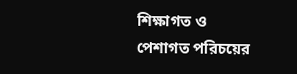শিক্ষাগত ও পেশাগত পরিচয়ের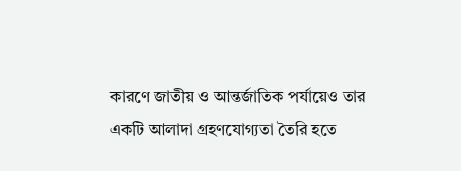কারণে জাতীয় ও আন্তর্জাতিক পর্যায়েও তার একটি আলাদা গ্রহণযোগ্যতা তৈরি হতে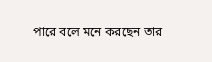পারে বলে মনে করছেন তার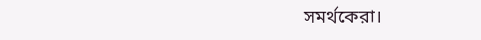সমর্থকেরা।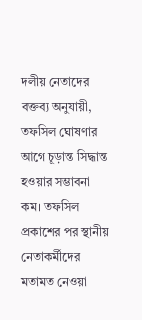দলীয় নেতাদের বক্তব্য অনুযায়ী, তফসিল ঘোষণার আগে চূড়ান্ত সিদ্ধান্ত হওয়ার সম্ভাবনা কম। তফসিল প্রকাশের পর স্থানীয় নেতাকর্মীদের মতামত নেওয়া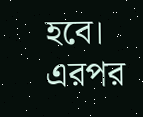হবে। এরপর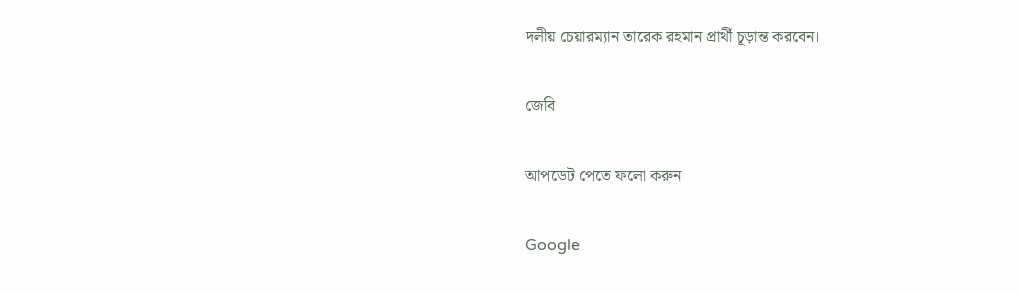দলীয় চেয়ারম্যান তারেক রহমান প্রার্থী চূড়ান্ত করবেন।

জেবি

আপডেট পেতে ফলো করুন

Google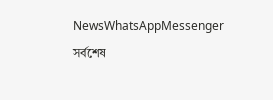NewsWhatsAppMessenger
সর্বশেষ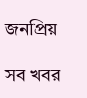জনপ্রিয়

সব খবর